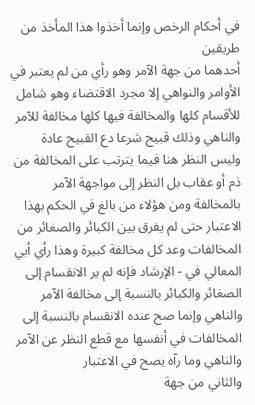في أحكام الرخص وإنما أخذوا هذا المأخذ من طريقين
أحدهما من جهة الآمر وهو رأي من لم يعتبر في الأوامر والنواهي إلا مجرد الاقتضاء وهو شامل للأقسام كلها والمخالفة فيها كلها مخالفة للآمر والناهي وذلك قبيح شرعا دع القبيح عادة وليس النظر هنا فيما يترتب على المخالفة من ذم أو عقاب بل النظر إلى مواجهة الآمر بالمخالفة ومن هؤلاء من بالغ في الحكم بهذا الاعتبار حتى لم يفرق بين الكبائر والصغائر من المخالفات وعد كل مخالفة كبيرة وهذا رأي أبي المعالي في - الإرشاد فإنه لم ير الانقسام إلى الصغائر والكبائر بالنسبة إلى مخالفة الآمر والناهي وإنما صح عنده الانقسام بالنسبة إلى المخالفات في أنفسها مع قطع النظر عن الآمر والناهي وما رآه يصح في الاعتبار
والثاني من جهة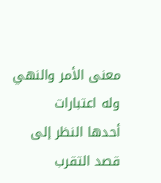معنى الأمر والنهي وله اعتبارات
أحدها النظر إلى قصد التقرب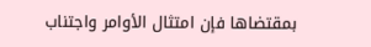بمقتضاها فإن امتثال الأوامر واجتناب